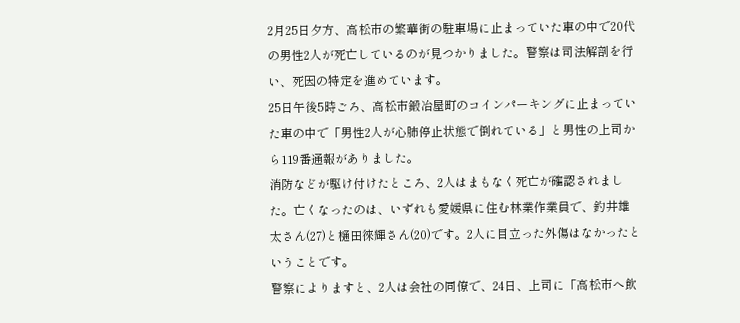2月25日夕方、高松市の繁華街の駐車場に止まっていた車の中で20代の男性2人が死亡しているのが見つかりました。警察は司法解剖を行い、死因の特定を進めています。
25日午後5時ごろ、高松市鍛冶屋町のコインパーキングに止まっていた車の中で「男性2人が心肺停止状態で倒れている」と男性の上司から119番通報がありました。
消防などが駆け付けたところ、2人はまもなく死亡が確認されました。亡くなったのは、いずれも愛媛県に住む林業作業員で、釣井雄太さん(27)と樋田徠輝さん(20)です。2人に目立った外傷はなかったということです。
警察によりますと、2人は会社の同僚で、24日、上司に「高松市へ飲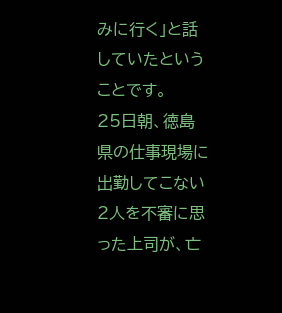みに行く」と話していたということです。
25日朝、徳島県の仕事現場に出勤してこない2人を不審に思った上司が、亡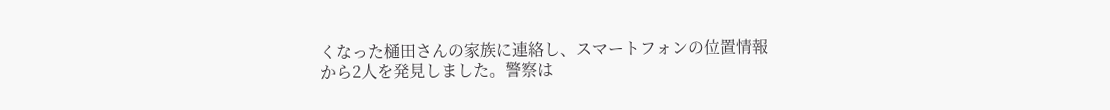くなった樋田さんの家族に連絡し、スマートフォンの位置情報から2人を発見しました。警察は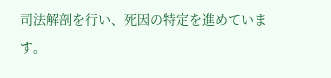司法解剖を行い、死因の特定を進めています。